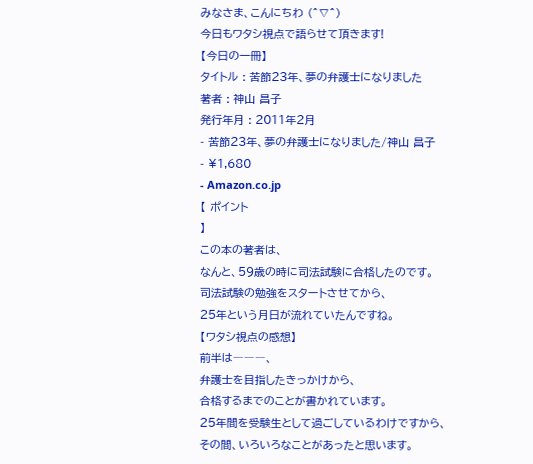みなさま、こんにちわ (^∇^)
今日もワタシ視点で語らせて頂きます!
【今日の一冊】
タイトル : 苦節23年、夢の弁護士になりました
著者 : 神山 昌子
発行年月 : 2011年2月
- 苦節23年、夢の弁護士になりました/神山 昌子
- ¥1,680
- Amazon.co.jp
【 ポイント
】
この本の著者は、
なんと、59歳の時に司法試験に合格したのです。
司法試験の勉強をスタートさせてから、
25年という月日が流れていたんですね。
【ワタシ視点の感想】
前半は―――、
弁護士を目指したきっかけから、
合格するまでのことが書かれています。
25年間を受験生として過ごしているわけですから、
その間、いろいろなことがあったと思います。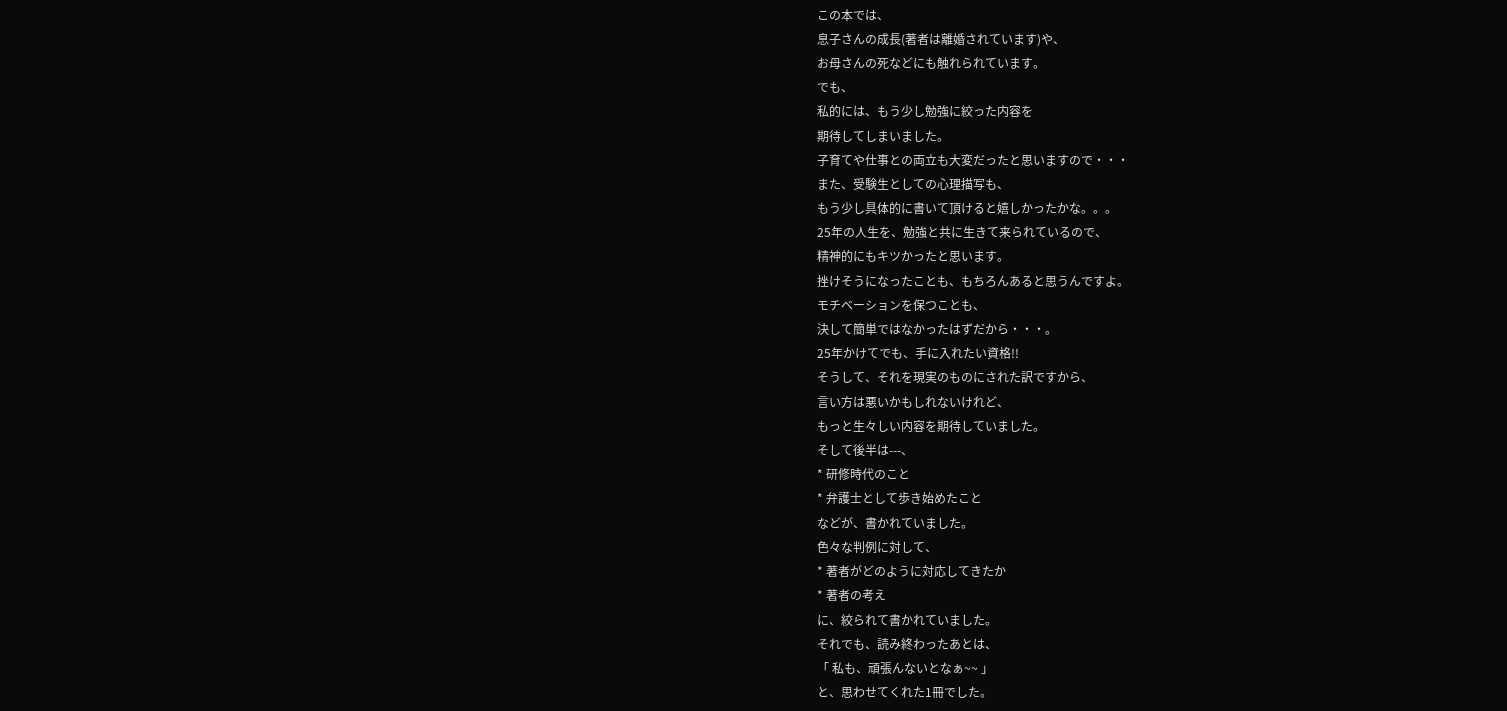この本では、
息子さんの成長(著者は離婚されています)や、
お母さんの死などにも触れられています。
でも、
私的には、もう少し勉強に絞った内容を
期待してしまいました。
子育てや仕事との両立も大変だったと思いますので・・・
また、受験生としての心理描写も、
もう少し具体的に書いて頂けると嬉しかったかな。。。
25年の人生を、勉強と共に生きて来られているので、
精神的にもキツかったと思います。
挫けそうになったことも、もちろんあると思うんですよ。
モチベーションを保つことも、
決して簡単ではなかったはずだから・・・。
25年かけてでも、手に入れたい資格!!
そうして、それを現実のものにされた訳ですから、
言い方は悪いかもしれないけれど、
もっと生々しい内容を期待していました。
そして後半は---、
* 研修時代のこと
* 弁護士として歩き始めたこと
などが、書かれていました。
色々な判例に対して、
* 著者がどのように対応してきたか
* 著者の考え
に、絞られて書かれていました。
それでも、読み終わったあとは、
「 私も、頑張んないとなぁ~~ 」
と、思わせてくれた1冊でした。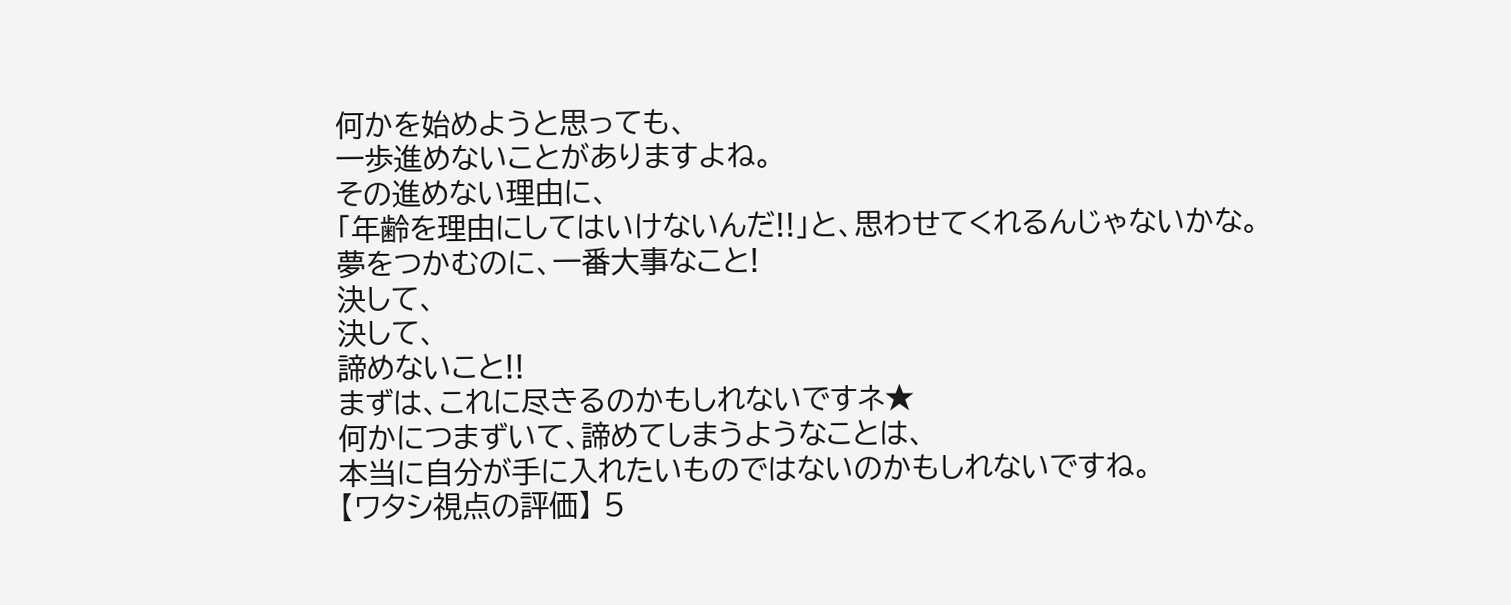何かを始めようと思っても、
一歩進めないことがありますよね。
その進めない理由に、
「年齢を理由にしてはいけないんだ!!」と、思わせてくれるんじゃないかな。
夢をつかむのに、一番大事なこと!
決して、
決して、
諦めないこと!!
まずは、これに尽きるのかもしれないですネ★
何かにつまずいて、諦めてしまうようなことは、
本当に自分が手に入れたいものではないのかもしれないですね。
【ワタシ視点の評価】 5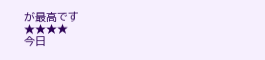が最高です
★★★★
今日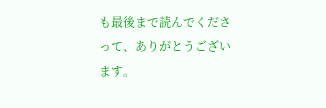も最後まで読んでくださって、ありがとうございます。